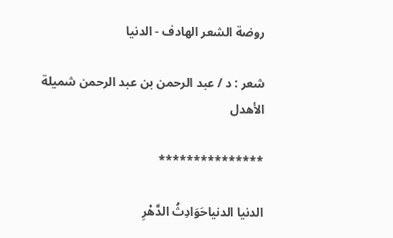روضة الشعر الهادف - الدنيا

شعر : د / عبد الرحمن بن عبد الرحمن شميلة الأهدل

***************

الدنيا الدنياحَوَادِثُ الدَّهْرِ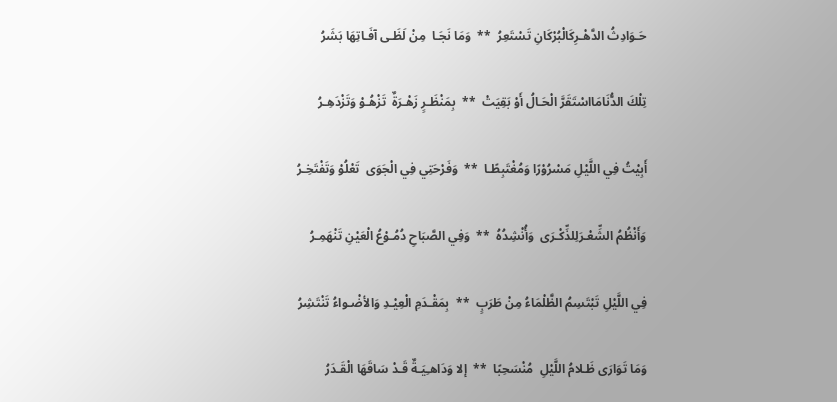حَـوَادِثُ الدَّهْـرِكَالْبُرْكَانِ تَسْتَعِرُ  **  وَمَا نَجَـا  مِنْ لَظَـى آفَـاتِهَا بَشَرُ

تِلْكَ الدُّنَامَااسْتَقَرَّ الْحَـالُ أَوْ بَقِيَتْ  **  بِمَنْظَـرٍ زَهْـرَةٌ  تَزْهُـوْ وَتَزْدَهِـرُ

أَبِيْتُ فِي اللَّيْلِ مَسْرُوْرًا وَمُغْتَبِطًـا  **  وَفَرْحَتِي فِي الْجَوَى  تَعْلُوْ وَتَفْتَخِـرُ

وَأَنْظُمُ الشِّعْـرَلِلذِّكْـرَى  وَأُنْشِدُهُ  **  وَفِي الصَّبَاحِ دُمُـوْعُ الْعَيْنِ تَنْهَمِـرُ

فِي اللَّيْلِ تَبْتَسِمُ الظَّلْمَاءُ مِنْ طَرَبٍ  **  بِمَقْـدَمِ الْعِيْـدِ وَالأضْـواءُ تَنْتَشِرُ

وَمَا تَوَارَى ظَـلامُ اللَّيْلِ  مُنْسَحِبًا  **  إلا وَدَاهـِيَـةٌ قَـدْ سَاقَهَا الْقَـدَرُ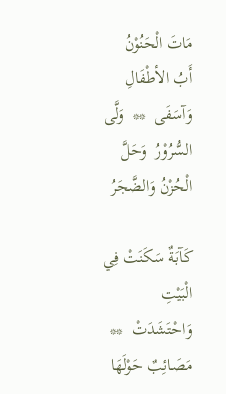مَاتَ الْحَنُوْنُ أَبُ الأطْفَالِ وَآسَفَى  **  وَلَّى السُّرُوْرُ  وَحَلَّ الْحُزْنُ وَالضَّجَرُ

كَآبَةٌ سَكَنَتْ فِي الْبَيْتِ وَاحْتَشَدَتْ  **  مَصَـائِبٌ حَوْلَهَا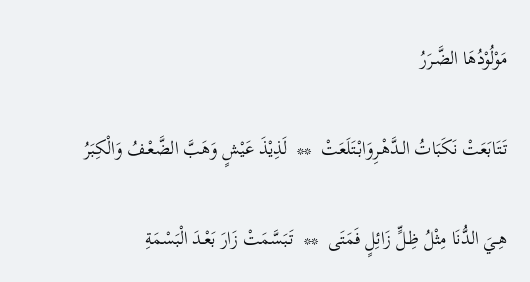مَوْلُوْدُهَا الضَّـرَرُ

تَتَابَعَتْ نَكَبَاتُ الـدَّهْـرِوَابْتَلَعَتْ  **  لَذِيْذَ عَيْشٍ وَهَبَّ الضَّعْـفُ وَالْكِبَرُ

هِـيَ الدُّنَا مِثْلُ ظِـلٍّ زَائِلٍ فَمَتَى  **  تَبَسَّمَتْ زَارَ بَعْـدَ الْبَسْمَةِ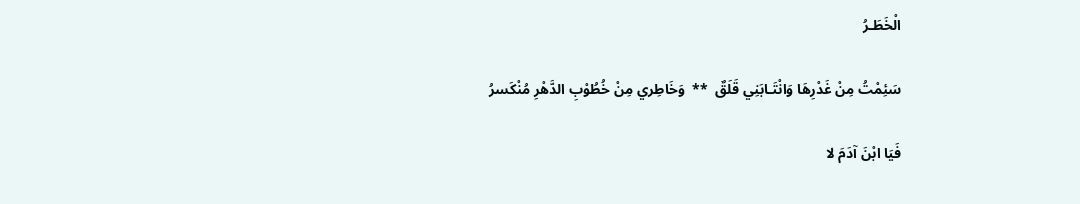الْخَطَـرُ

سَئِمْتُ مِنْ غَدْرِهَا وَانْتَـابَنِي قَلَقٌ  **  وَخَاطِري مِنْ خُطُوْبِ الدَّهْرِ مُنْكَسرُ

فَيَا ابْنَ آدَمَ لا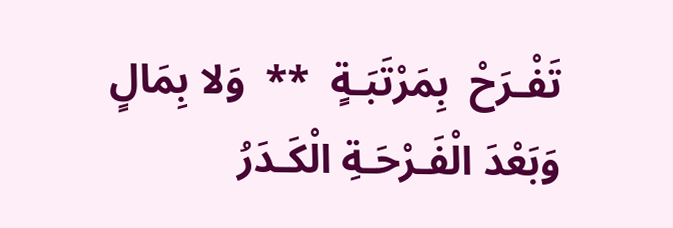تَفْـرَحْ  بِمَرْتَبَـةٍ  **  وَلا بِمَالٍ وَبَعْدَ الْفَـرْحَـةِ الْكَـدَرُ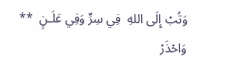وَتُبْ إِلَى اللهِ  فِي سِرٍّ وَفِي عَلَـنٍ  **  وَاحْذَرْ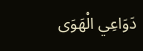دَوَاعِي الْهَوَى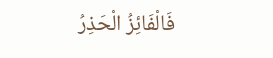فَالْفَائِزُ الْحَذِرُ